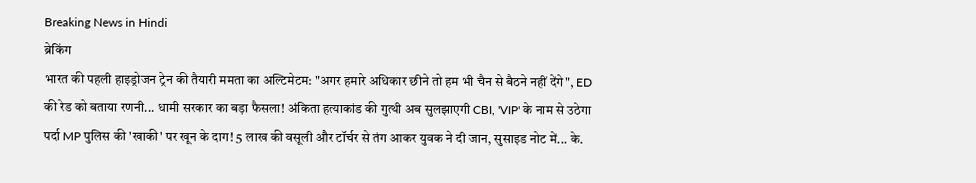Breaking News in Hindi
ब्रेकिंग
भारत की पहली हाइड्रोजन ट्रेन की तैयारी ममता का अल्टिमेटम: "अगर हमारे अधिकार छीने तो हम भी चैन से बैठने नहीं देंगे", ED की रेड को बताया रणनी... धामी सरकार का बड़ा फैसला! अंकिता हत्याकांड की गुत्थी अब सुलझाएगी CBI, 'VIP' के नाम से उठेगा पर्दा MP पुलिस की 'खाकी' पर खून के दाग! 5 लाख की वसूली और टॉर्चर से तंग आकर युवक ने दी जान, सुसाइड नोट में... के.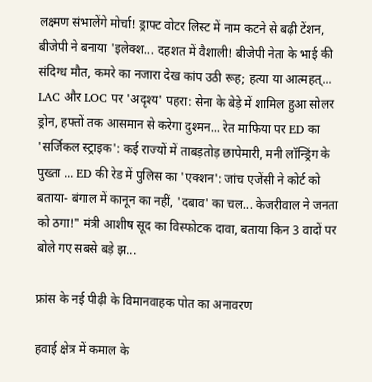लक्ष्मण संभालेंगे मोर्चा! ड्राफ्ट वोटर लिस्ट में नाम कटने से बढ़ी टेंशन, बीजेपी ने बनाया 'इलेक्श... दहशत में वैशाली! बीजेपी नेता के भाई की संदिग्ध मौत, कमरे का नजारा देख कांप उठी रूह; हत्या या आत्महत्... LAC और LOC पर 'अदृश्य' पहरा: सेना के बेड़े में शामिल हुआ सोलर ड्रोन, हफ्तों तक आसमान से करेगा दुश्मन... रेत माफिया पर ED का 'सर्जिकल स्ट्राइक': कई राज्यों में ताबड़तोड़ छापेमारी, मनी लॉन्ड्रिंग के पुख्ता ... ED की रेड में पुलिस का 'एक्शन': जांच एजेंसी ने कोर्ट को बताया- बंगाल में कानून का नहीं, 'दबाव' का चल... केजरीवाल ने जनता को ठगा!" मंत्री आशीष सूद का विस्फोटक दावा, बताया किन 3 वादों पर बोले गए सबसे बड़े झ...

फ्रांस के नई पीढ़ी के विमानवाहक पोत का अनावरण

हवाई क्षेत्र में कमाल के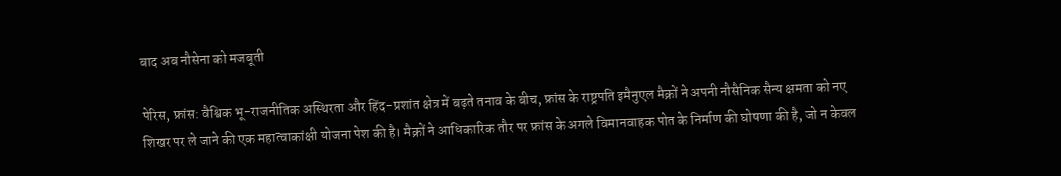बाद अब नौसेना को मजबूती

पेरिस, फ्रांस: वैश्विक भू-राजनीतिक अस्थिरता और हिंद-प्रशांत क्षेत्र में बढ़ते तनाव के बीच, फ्रांस के राष्ट्रपति इमैनुएल मैक्रों ने अपनी नौसैनिक सैन्य क्षमता को नए शिखर पर ले जाने की एक महात्वाकांक्षी योजना पेश की है। मैक्रों ने आधिकारिक तौर पर फ्रांस के अगले विमानवाहक पोत के निर्माण की घोषणा की है, जो न केवल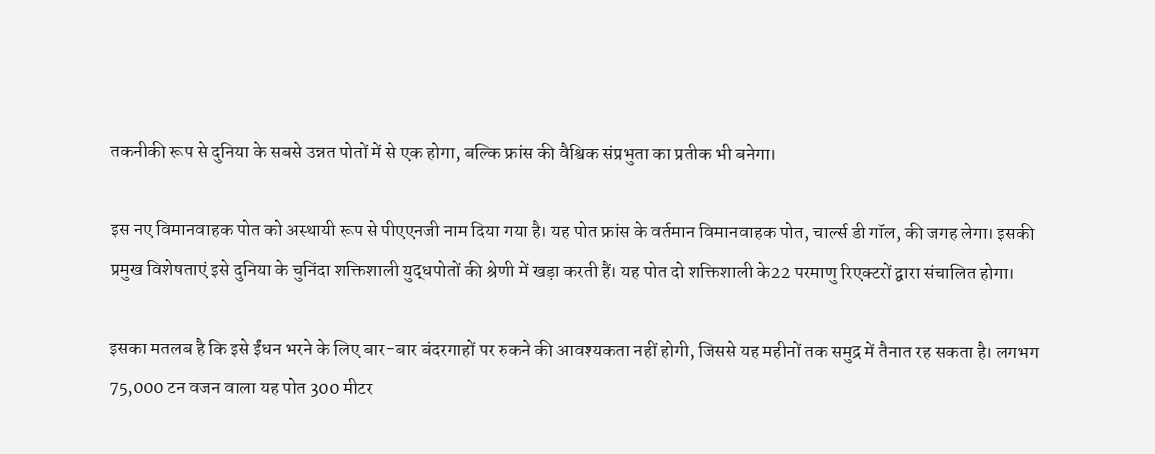तकनीकी रूप से दुनिया के सबसे उन्नत पोतों में से एक होगा, बल्कि फ्रांस की वैश्विक संप्रभुता का प्रतीक भी बनेगा।

इस नए विमानवाहक पोत को अस्थायी रूप से पीएएनजी नाम दिया गया है। यह पोत फ्रांस के वर्तमान विमानवाहक पोत, चार्ल्स डी गॉल, की जगह लेगा। इसकी प्रमुख विशेषताएं इसे दुनिया के चुनिंदा शक्तिशाली युद्धपोतों की श्रेणी में खड़ा करती हैं। यह पोत दो शक्तिशाली के22 परमाणु रिएक्टरों द्वारा संचालित होगा।

इसका मतलब है कि इसे ईंधन भरने के लिए बार-बार बंदरगाहों पर रुकने की आवश्यकता नहीं होगी, जिससे यह महीनों तक समुद्र में तैनात रह सकता है। लगभग 75,000 टन वजन वाला यह पोत 300 मीटर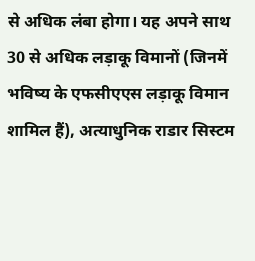से अधिक लंबा होगा। यह अपने साथ 30 से अधिक लड़ाकू विमानों (जिनमें भविष्य के एफसीएएस लड़ाकू विमान शामिल हैं), अत्याधुनिक राडार सिस्टम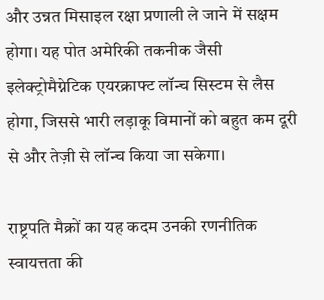और उन्नत मिसाइल रक्षा प्रणाली ले जाने में सक्षम होगा। यह पोत अमेरिकी तकनीक जैसी इलेक्ट्रोमैग्नेटिक एयरक्राफ्ट लॉन्च सिस्टम से लैस होगा, जिससे भारी लड़ाकू विमानों को बहुत कम दूरी से और तेज़ी से लॉन्च किया जा सकेगा।

राष्ट्रपति मैक्रों का यह कदम उनकी रणनीतिक स्वायत्तता की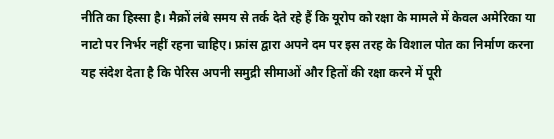नीति का हिस्सा है। मैक्रों लंबे समय से तर्क देते रहे हैं कि यूरोप को रक्षा के मामले में केवल अमेरिका या नाटो पर निर्भर नहीं रहना चाहिए। फ्रांस द्वारा अपने दम पर इस तरह के विशाल पोत का निर्माण करना यह संदेश देता है कि पेरिस अपनी समुद्री सीमाओं और हितों की रक्षा करने में पूरी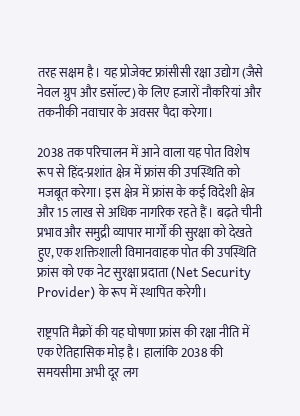तरह सक्षम है। यह प्रोजेक्ट फ्रांसीसी रक्षा उद्योग (जैसे नेवल ग्रुप और डसॉल्ट) के लिए हजारों नौकरियां और तकनीकी नवाचार के अवसर पैदा करेगा।

2038 तक परिचालन में आने वाला यह पोत विशेष रूप से हिंद-प्रशांत क्षेत्र में फ्रांस की उपस्थिति को मजबूत करेगा। इस क्षेत्र में फ्रांस के कई विदेशी क्षेत्र और 15 लाख से अधिक नागरिक रहते हैं। बढ़ते चीनी प्रभाव और समुद्री व्यापार मार्गों की सुरक्षा को देखते हुए, एक शक्तिशाली विमानवाहक पोत की उपस्थिति फ्रांस को एक नेट सुरक्षा प्रदाता (Net Security Provider) के रूप में स्थापित करेगी।

राष्ट्रपति मैक्रों की यह घोषणा फ्रांस की रक्षा नीति में एक ऐतिहासिक मोड़ है। हालांकि 2038 की समयसीमा अभी दूर लग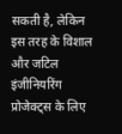सकती है, लेकिन इस तरह के विशाल और जटिल इंजीनियरिंग प्रोजेक्ट्स के लिए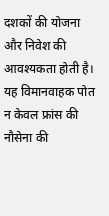दशकों की योजना और निवेश की आवश्यकता होती है। यह विमानवाहक पोत न केवल फ्रांस की नौसेना की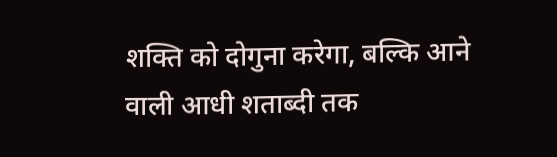शक्ति को दोगुना करेगा, बल्कि आने वाली आधी शताब्दी तक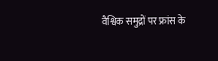वैश्विक समुद्रों पर फ्रांस के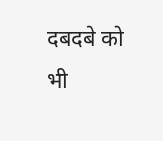दबदबे को भी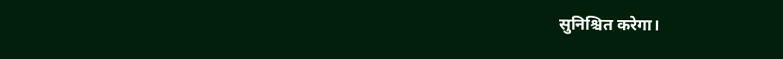सुनिश्चित करेगा।